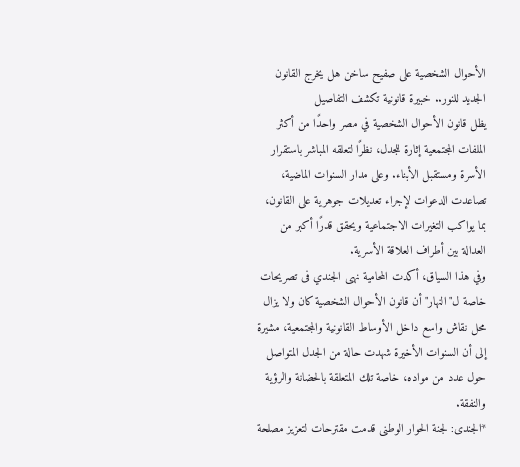الأحوال الشخصية على صفيح ساخن هل يخرج القانون الجديد للنور.. خبيرة قانونية تكشف التفاصيل
يظل قانون الأحوال الشخصية في مصر واحدًا من أكثر الملفات المجتمعية إثارة للجدل، نظرًا لتعلقه المباشر باستقرار الأسرة ومستقبل الأبناء. وعلى مدار السنوات الماضية، تصاعدت الدعوات لإجراء تعديلات جوهرية على القانون، بما يواكب التغيرات الاجتماعية ويحقق قدرًا أكبر من العدالة بين أطراف العلاقة الأسرية.
وفي هذا السياق، أكدت المحامية نهى الجندي فى تصريحات خاصة ل"النهار" أن قانون الأحوال الشخصية كان ولا يزال محل نقاش واسع داخل الأوساط القانونية والمجتمعية، مشيرة إلى أن السنوات الأخيرة شهدت حالة من الجدل المتواصل حول عدد من مواده، خاصة تلك المتعلقة بالحضانة والرؤية والنفقة.
*الجندى: لجنة الحوار الوطنى قدمت مقترحات لتعزيز مصلحة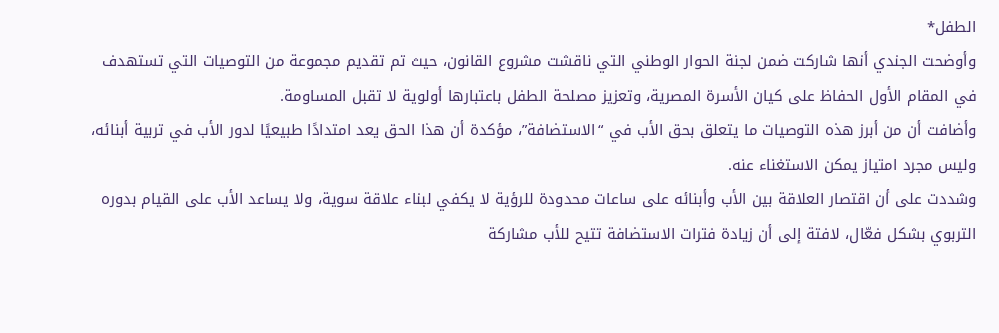الطفل*
وأوضحت الجندي أنها شاركت ضمن لجنة الحوار الوطني التي ناقشت مشروع القانون، حيث تم تقديم مجموعة من التوصيات التي تستهدف في المقام الأول الحفاظ على كيان الأسرة المصرية، وتعزيز مصلحة الطفل باعتبارها أولوية لا تقبل المساومة.
وأضافت أن من أبرز هذه التوصيات ما يتعلق بحق الأب في “الاستضافة”، مؤكدة أن هذا الحق يعد امتدادًا طبيعيًا لدور الأب في تربية أبنائه، وليس مجرد امتياز يمكن الاستغناء عنه.
وشددت على أن اقتصار العلاقة بين الأب وأبنائه على ساعات محدودة للرؤية لا يكفي لبناء علاقة سوية، ولا يساعد الأب على القيام بدوره التربوي بشكل فعّال، لافتة إلى أن زيادة فترات الاستضافة تتيح للأب مشاركة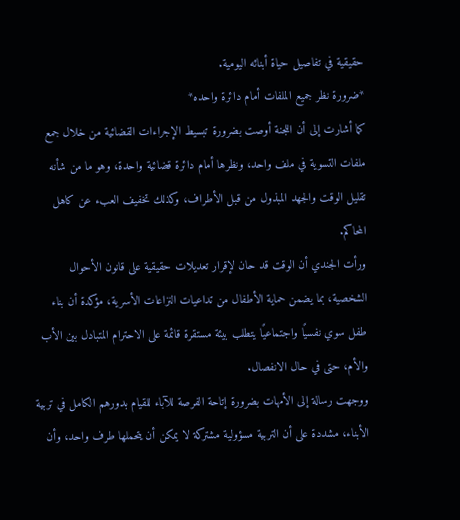حقيقية في تفاصيل حياة أبنائه اليومية.
*ضرورة نظر جميع الملفات أمام دائرة واحده*
كما أشارت إلى أن اللجنة أوصت بضرورة تبسيط الإجراءات القضائية من خلال جمع ملفات التسوية في ملف واحد، ونظرها أمام دائرة قضائية واحدة، وهو ما من شأنه تقليل الوقت والجهد المبذول من قبل الأطراف، وكذلك تخفيف العبء عن كاهل المحاكم.
ورأت الجندي أن الوقت قد حان لإقرار تعديلات حقيقية على قانون الأحوال الشخصية، بما يضمن حماية الأطفال من تداعيات النزاعات الأسرية، مؤكدة أن بناء طفل سوي نفسيًا واجتماعيًا يتطلب بيئة مستقرة قائمة على الاحترام المتبادل بين الأب والأم، حتى في حال الانفصال.
ووجهت رسالة إلى الأمهات بضرورة إتاحة الفرصة للآباء للقيام بدورهم الكامل في تربية الأبناء، مشددة على أن التربية مسؤولية مشتركة لا يمكن أن يتحملها طرف واحد، وأن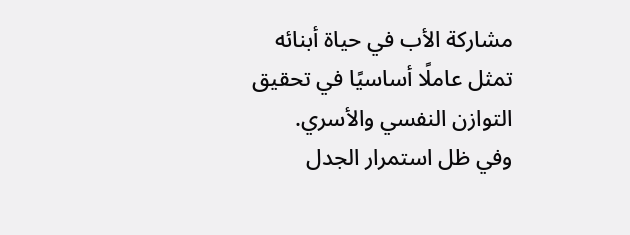مشاركة الأب في حياة أبنائه تمثل عاملًا أساسيًا في تحقيق التوازن النفسي والأسري.
وفي ظل استمرار الجدل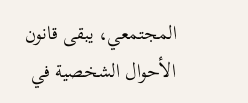المجتمعي، يبقى قانون الأحوال الشخصية في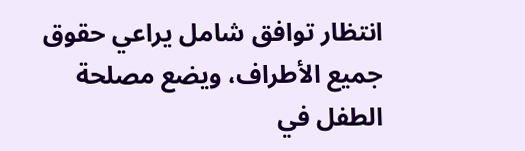انتظار توافق شامل يراعي حقوق جميع الأطراف، ويضع مصلحة الطفل في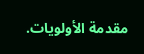مقدمة الأولويات.